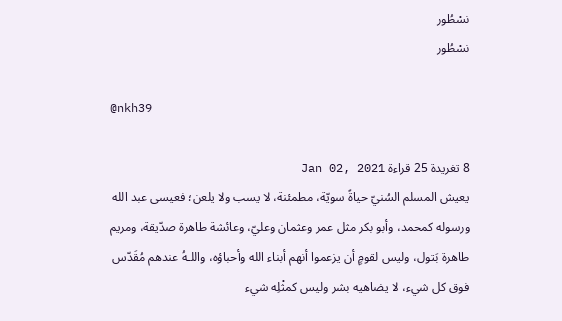نسْطُور
نسْطُور

@nkh39

8 تغريدة 25 قراءة Jan 02, 2021
يعيش المسلم السُنيّ حياةً سويّة، مطمئنة، لا يسب ولا يلعن؛ فعيسى عبد الله ورسوله كمحمد، وأبو بكر مثل عمر وعثمان وعليّ، وعائشة طاهرة صدّيقة، ومريم طاهرة بَتول، وليس لقومٍ أن يزعموا أنهم أبناء الله وأحباؤه، واللـهُ عندهم مُقَدّس فوق كل شيء، لا يضاهيه بشر وليس كمثْلِه شيء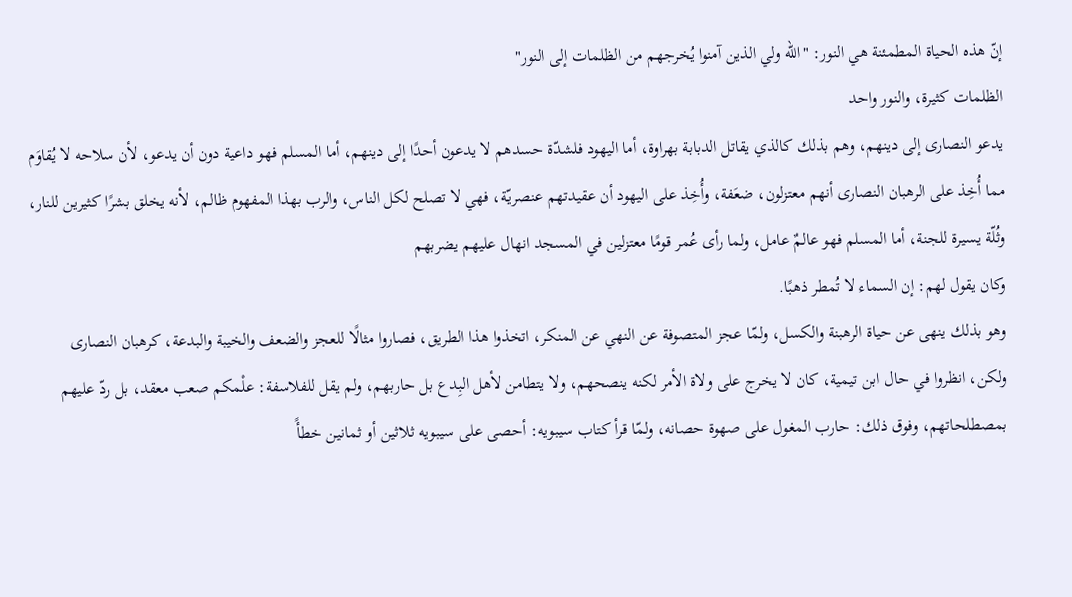إنّ هذه الحياة المطمئنة هي النور: "الله ولي الذين آمنوا يُخرجهم من الظلمات إلى النور"
الظلمات كثيرة، والنور واحد
يدعو النصارى إلى دينهم، وهم بذلك كالذي يقاتل الدبابة بهراوة، أما اليهود فلشدّة حسدهم لا يدعون أحدًا إلى دينهم، أما المسلم فهو داعية دون أن يدعو، لأن سلاحه لا يُقاوَم
مما أُخِذ على الرهبان النصارى أنهم معتزلون، ضعَفة، وأُخِذ على اليهود أن عقيدتهم عنصريّة، فهي لا تصلح لكل الناس، والرب بهذا المفهوم ظالم، لأنه يخلق بشرًا كثيرين للنار، وثُلّة يسيرة للجنة، أما المسلم فهو عالمٌ عامل، ولما رأى عُمر قومًا معتزلين في المسجد انهال عليهم يضربهم
وكان يقول لهم: إن السماء لا تُمطر ذهبًا.
وهو بذلك ينهى عن حياة الرهبنة والكسل، ولمّا عجز المتصوفة عن النهي عن المنكر، اتخذوا هذا الطريق، فصاروا مثالًا للعجز والضعف والخيبة والبدعة، كرهبان النصارى
ولكن، انظروا في حال ابن تيمية، كان لا يخرج على ولاة الأمر لكنه ينصحهم، ولا يتطامن لأهل البِدع بل حاربهم، ولم يقل للفلاسفة: علْمكم صعب معقد، بل ردّ عليهم بمصطلحاتهم، وفوق ذلك: حارب المغول على صهوة حصانه، ولمّا قرأ كتاب سيبويه: أحصى على سيبويه ثلاثين أو ثمانين خطأً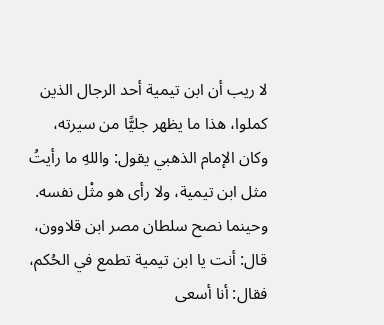لا ريب أن ابن تيمية أحد الرجال الذين كملوا، هذا ما يظهر جليًّا من سيرته، وكان الإمام الذهبي يقول: واللهِ ما رأيتُ مثل ابن تيمية، ولا رأى هو مثْل نفسه.
وحينما نصح سلطان مصر ابن قلاوون، قال: أنت يا ابن تيمية تطمع في الحُكم، فقال: أنا أسعى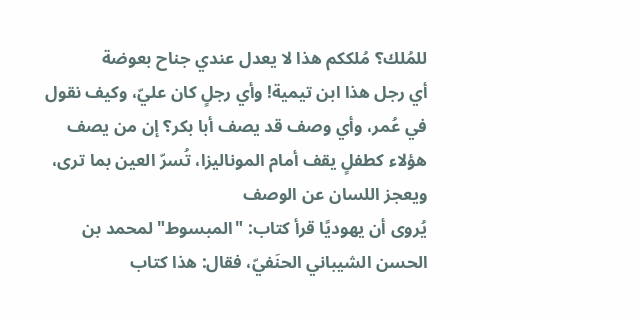للمُلك؟ مُلككم هذا لا يعدل عندي جناح بعوضة
أي رجل هذا ابن تيمية! وأي رجلٍ كان عليّ، وكيف نقول في عُمر، وأي وصف قد يصف أبا بكر؟ إن من يصف هؤلاء كطفلٍ يقف أمام الموناليزا، تُسرّ العين بما ترى، ويعجز اللسان عن الوصف
يُروى أن يهوديًا قرأ كتاب: "المبسوط" لمحمد بن الحسن الشيباني الحنَفيّ، فقال: هذا كتاب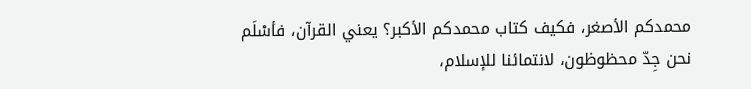محمدكم الأصغر، فكيف كتاب محمدكم الأكبر؟ يعني القرآن، فأسْلَم
نحن جِدّ محظوظون، لانتمائنا للإسلام،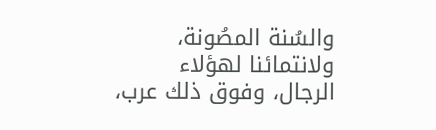والسُنة المصُونة، ولانتمائنا لهؤلاء الرجال، وفوق ذلك عرب،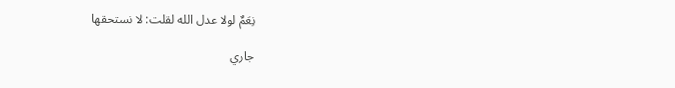نِعَمٌ لولا عدل الله لقلت: لا نستحقها

جاري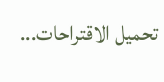تحميل الاقتراحات...